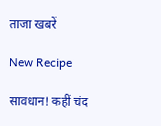ताजा खबरें

New Recipe

सावधान! कहीं चंद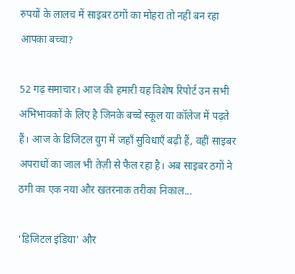रुपयों के लालच में साइबर ठगों का मोहरा तो नहीं बन रहा आपका बच्चा?

52 गढ़ समाचार। आज की हमारी यह विशेष रिपोर्ट उन सभी अभिभावकों के लिए है जिनके बच्चे स्कूल या कॉलेज में पढ़ते हैं। आज के डिजिटल युग में जहाँ सुविधाएँ बढ़ी हैं, वहीं साइबर अपराधों का जाल भी तेज़ी से फैल रहा है। अब साइबर ठगों ने ठगी का एक नया और खतरनाक तरीका निकाल...

‘डिजिटल इंडिया’ और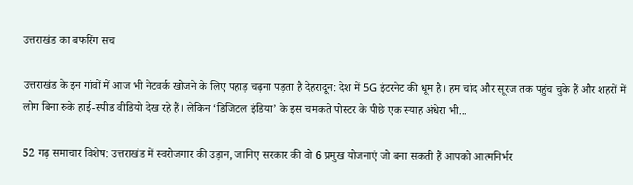उत्तराखंड का बफरिंग सच

उत्तराखंड के इन गांवों में आज भी नेटवर्क खोजने के लिए पहाड़ चढ़ना पड़ता है देहरादून: देश में 5G इंटरनेट की धूम है। हम चांद और सूरज तक पहुंच चुके हैं और शहरों में लोग बिना रुके हाई-स्पीड वीडियो देख रहे हैं। लेकिन ‘डिजिटल इंडिया’ के इस चमकते पोस्टर के पीछे एक स्याह अंधेरा भी...

52 गढ़ समाचार विशेष: उत्तराखंड में स्वरोजगार की उड़ान, जानिए सरकार की वो 6 प्रमुख योजनाएं जो बना सकती हैं आपको आत्मनिर्भर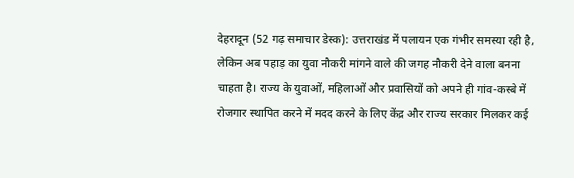देहरादून (52 गढ़ समाचार डेस्क): उत्तराखंड में पलायन एक गंभीर समस्या रही है, लेकिन अब पहाड़ का युवा नौकरी मांगने वाले की जगह नौकरी देने वाला बनना चाहता है। राज्य के युवाओं, महिलाओं और प्रवासियों को अपने ही गांव-कस्बे में रोजगार स्थापित करने में मदद करने के लिए केंद्र और राज्य सरकार मिलकर कई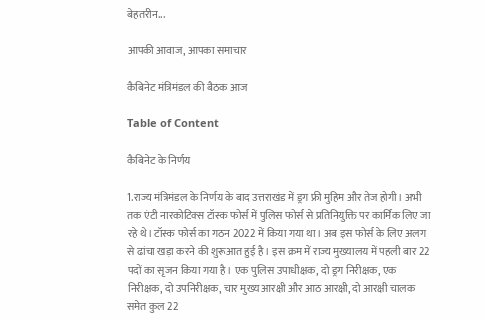बेहतरीन...

आपकी आवाज, आपका समाचार

कैबिनेट मंत्रिमंडल की बैठक आज

Table of Content

कैबिनेट के निर्णय

1.राज्य मंत्रिमंडल के निर्णय के बाद उत्तराखंड में ड्रग फ्री मुहिम और तेज होगी। अभी तक एंटी नारकोटिक्स टॉस्क फोर्स में पुलिस फोर्स से प्रतिनियुक्ति पर कार्मिक लिए जा रहे थे। टॉस्क फोर्स का गठन 2022 में किया गया था। अब इस फोर्स के लिए अलग से ढांचा खड़ा करने की शुरूआत हुई है। इस क्रम में राज्य मुख्यालय में पहली बार 22 पदों का सृजन किया गया है। एक पुलिस उपाधीक्षक, दो ड्रग निरीक्षक, एक निरीक्षक, दो उपनिरीक्षक, चार मुख्य आरक्षी और आठ आरक्षी, दो आरक्षी चालक समेत कुल 22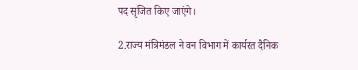पद सृजित किए जाएंगे।

2.राज्य मंत्रिमंडल ने वन विभाग में कार्यरत दैनिक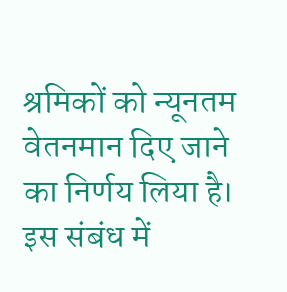श्रमिकों को न्यूनतम वेतनमान दिए जाने का निर्णय लिया है। इस संबंध में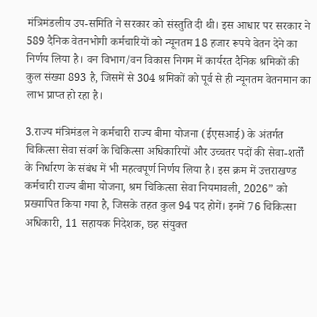मंत्रिमंडलीय उप-समिति ने सरकार को संस्तुति दी थी। इस आधार पर सरकार ने 589 दैनिक वेतनभोगी कर्मचारियों को न्यूनतम 18 हजार रूपये वेतन देने का निर्णय लिया है। वन विभाग/वन विकास निगम में कार्यरत दैनिक श्रमिकों की कुल संख्या 893 है, जिसमें से 304 श्रमिकों को पूर्व से ही न्यूनतम वेतनमान का लाभ प्राप्त हो रहा है।

3.राज्य मंत्रिमंडल ने कर्मचारी राज्य बीमा योजना (ईएसआई) के अंतर्गत चिकित्सा सेवा संवर्ग के चिकित्सा अधिकारियों और उच्चतर पदों की सेवा-शर्तों के निर्धारण के संबंध में भी महत्वपूर्ण निर्णय लिया है। इस क्रम में उत्तराखण्ड कर्मचारी राज्य बीमा योजना, श्रम चिकित्सा सेवा नियमावली, 2026” को प्रख्यापित किया गया है, जिसके तहत कुल 94 पद होगें। इनमें 76 चिकित्सा अधिकारी, 11 सहायक निदेशक, छह संयुक्त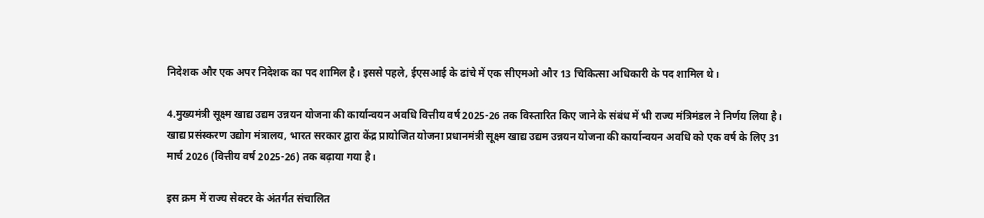निदेशक और एक अपर निदेशक का पद शामिल है। इससे पहले, ईएसआई के ढांचे में एक सीएमओ और 13 चिकित्सा अधिकारी के पद शामिल थे।

4.मुख्यमंत्री सूक्ष्म खाद्य उद्यम उन्नयन योजना की कार्यान्वयन अवधि वित्तीय वर्ष 2025-26 तक विस्तारित किए जाने के संबंध में भी राज्य मंत्रिमंडल ने निर्णय लिया है। खाद्य प्रसंस्करण उद्योग मंत्रालय, भारत सरकार द्वारा केंद्र प्रायोजित योजना प्रधानमंत्री सूक्ष्म खाद्य उद्यम उन्नयन योजना की कार्यान्वयन अवधि को एक वर्ष के लिए 31 मार्च 2026 (वित्तीय वर्ष 2025-26) तक बढ़ाया गया है।

इस क्रम में राज्य सेक्टर के अंतर्गत संचालित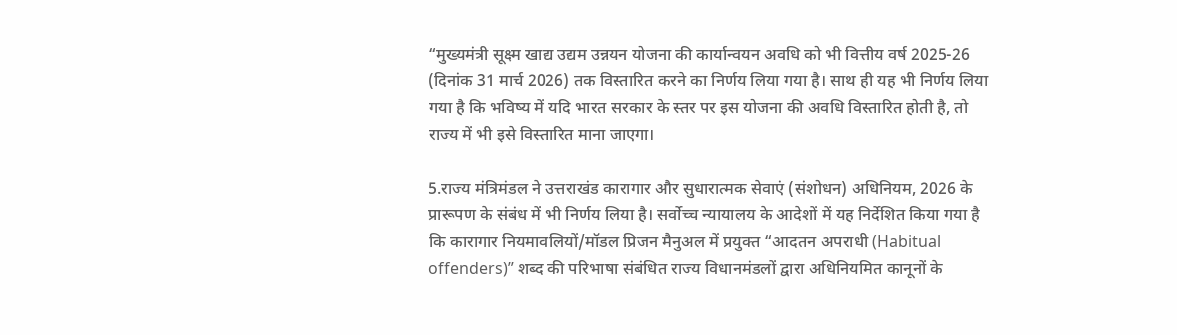“मुख्यमंत्री सूक्ष्म खाद्य उद्यम उन्नयन योजना की कार्यान्वयन अवधि को भी वित्तीय वर्ष 2025-26 (दिनांक 31 मार्च 2026) तक विस्तारित करने का निर्णय लिया गया है। साथ ही यह भी निर्णय लिया गया है कि भविष्य में यदि भारत सरकार के स्तर पर इस योजना की अवधि विस्तारित होती है, तो राज्य में भी इसे विस्तारित माना जाएगा।

5.राज्य मंत्रिमंडल ने उत्तराखंड कारागार और सुधारात्मक सेवाएं (संशोधन) अधिनियम, 2026 के प्रारूपण के संबंध में भी निर्णय लिया है। सर्वोच्च न्यायालय के आदेशों में यह निर्देशित किया गया है कि कारागार नियमावलियों/मॉडल प्रिजन मैनुअल में प्रयुक्त “आदतन अपराधी (Habitual offenders)” शब्द की परिभाषा संबंधित राज्य विधानमंडलों द्वारा अधिनियमित कानूनों के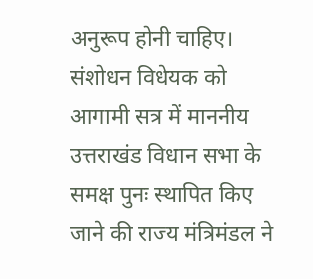अनुरूप होनी चाहिए। संशोधन विधेयक को आगामी सत्र में माननीय उत्तराखंड विधान सभा के समक्ष पुनः स्थापित किए जाने की राज्य मंत्रिमंडल ने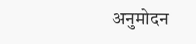अनुमोदन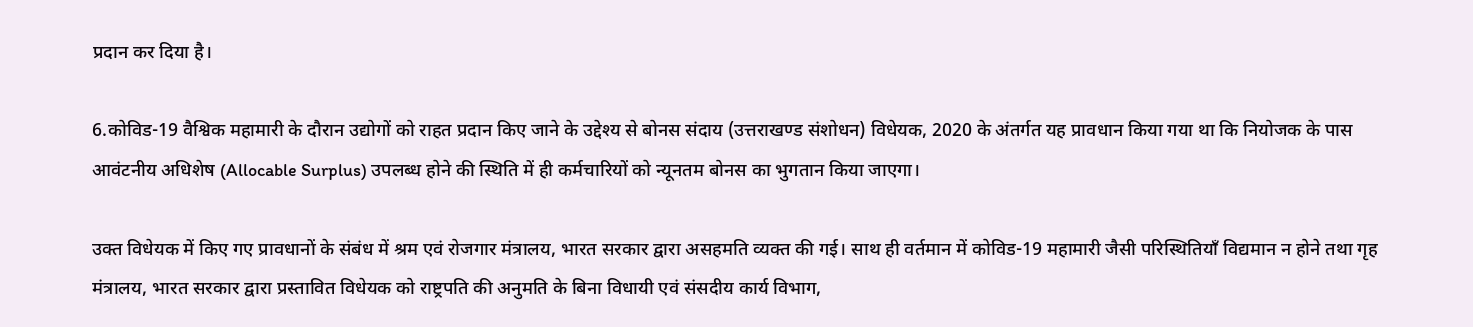प्रदान कर दिया है।

6.कोविड-19 वैश्विक महामारी के दौरान उद्योगों को राहत प्रदान किए जाने के उद्देश्य से बोनस संदाय (उत्तराखण्ड संशोधन) विधेयक, 2020 के अंतर्गत यह प्रावधान किया गया था कि नियोजक के पास आवंटनीय अधिशेष (Allocable Surplus) उपलब्ध होने की स्थिति में ही कर्मचारियों को न्यूनतम बोनस का भुगतान किया जाएगा।

उक्त विधेयक में किए गए प्रावधानों के संबंध में श्रम एवं रोजगार मंत्रालय, भारत सरकार द्वारा असहमति व्यक्त की गई। साथ ही वर्तमान में कोविड-19 महामारी जैसी परिस्थितियाँ विद्यमान न होने तथा गृह मंत्रालय, भारत सरकार द्वारा प्रस्तावित विधेयक को राष्ट्रपति की अनुमति के बिना विधायी एवं संसदीय कार्य विभाग,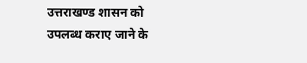उत्तराखण्ड शासन को उपलब्ध कराए जाने के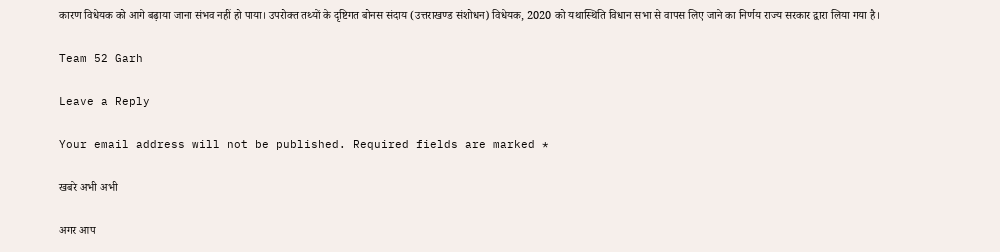कारण विधेयक को आगे बढ़ाया जाना संभव नहीं हो पाया। उपरोक्त तथ्यों के दृष्टिगत बोनस संदाय (उत्तराखण्ड संशोधन) विधेयक, 2020 को यथास्थिति विधान सभा से वापस लिए जाने का निर्णय राज्य सरकार द्वारा लिया गया है।

Team 52 Garh

Leave a Reply

Your email address will not be published. Required fields are marked *

खबरे अभी अभी

अगर आप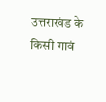उत्तराखंड के किसी गावं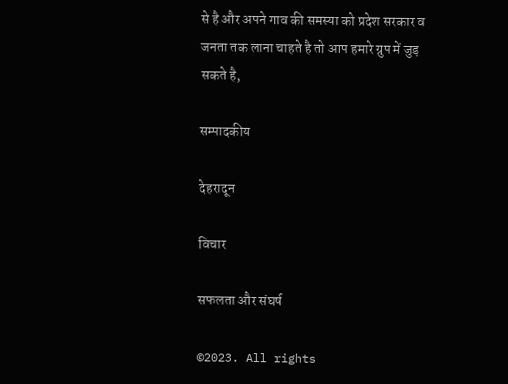से है और अपने गाव की समस्या को प्रदेश सरकार व जनता तक लाना चाहते है तो आप हमारे ग्रुप में जुड़ सकते है,

सम्पादकीय

देहरादून

विचार

सफलता और संघर्ष

©2023. All rights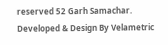reserved 52 Garh Samachar. Developed & Design By Velametric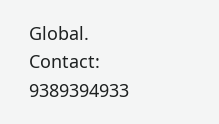Global. Contact: 9389394933